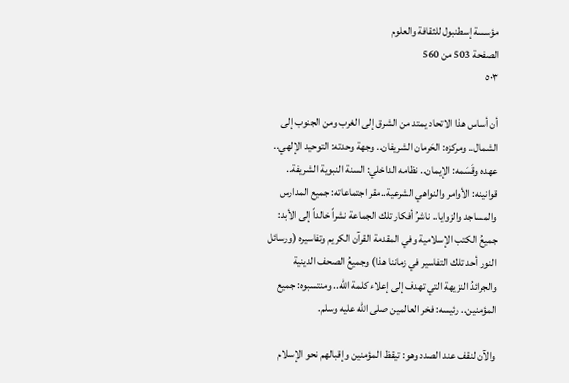مؤسسة إسطنبول للثقافة والعلوم
الصفحة 503 من 560
٥٠٣

أن أساس هذا الاتحاد يمتد من الشرق إلى الغرب ومن الجنوب إلى الشمال.. ومركزه: الحَرمان الشريفان.. وجهة وحدته: التوحيد الإلهي.. عهده وقَسَمه: الإيمان.. نظامه الداخلي: السنة النبوية الشريفة.. قوانينه: الأوامر والنواهي الشرعية..مقر اجتماعاته: جميع المدارس والمساجد والزوايا.. ناشرُ أفكار تلك الجماعة نشراً خالداً إلى الأبد: جميعُ الكتب الإسلامية وفي المقدمة القرآن الكريم وتفاسيره (ورسائل النور أحد تلك التفاسير في زماننا هذا) وجميعُ الصحف الدينية والجرائدُ النزيهة التي تهدف إلى إعلاء كلمة الله.. ومنتسبوه: جميع المؤمنين.. رئيسه: فخر العالمين صلى الله عليه وسلم.

والآن لنقف عند الصدد وهو: تيقظ المؤمنين وإقبالهم نحو الإسلام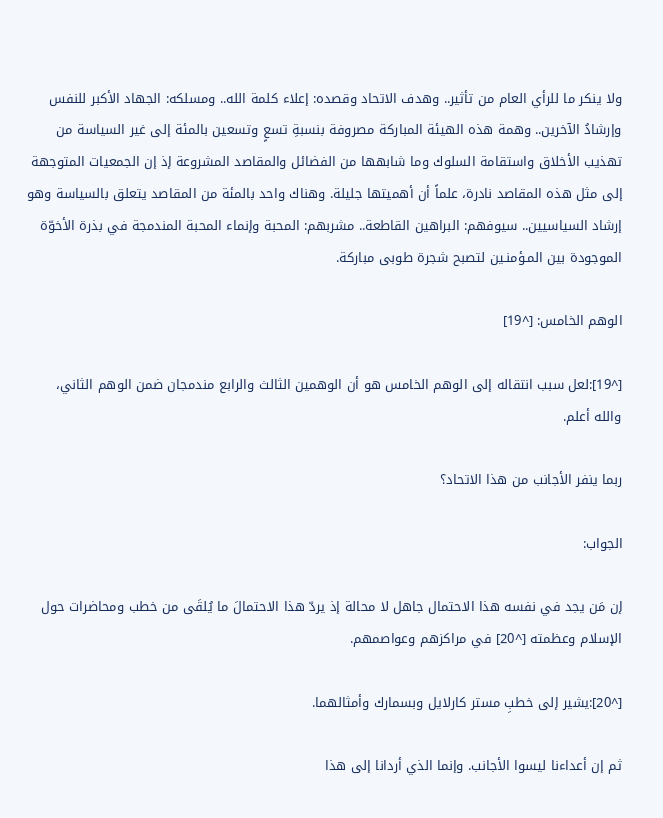ولا ينكر ما للرأي العام من تأثير.. وهدف الاتحاد وقصده: إعلاء كلمة الله.. ومسلكه: الجهاد الأكبر للنفس وإرشادُ الآخرين.. وهمة هذه الهيئة المباركة مصروفة بنسبةِ تسعٍ وتسعين بالمئة إلى غير السياسة من تهذيب الأخلاق واستقامة السلوك وما شابهها من الفضائل والمقاصد المشروعة إذ إن الجمعيات المتوجهة إلى مثل هذه المقاصد نادرة، علماً أن أهميتها جليلة. وهناك واحد بالمئة من المقاصد يتعلق بالسياسة وهو إرشاد السياسيين.. سيوفهم: البراهين القاطعة.. مشربهم: المحبة وإنماء المحبة المندمجة في بذرة الأخوّة الموجودة بين المـؤمنـين لتصبح شجرة طوبى مباركة.

الوهم الخامس: [^19]

[^19]:لعل سبب انتقاله إلى الوهم الخامس هو أن الوهمين الثالث والرابع مندمجان ضمن الوهم الثاني، والله أعلم.

ربما ينفر الأجانب من هذا الاتحاد؟

الجواب:

إن مَن يجد في نفسه هذا الاحتمال جاهل لا محالة إذ يردّ هذا الاحتمالَ ما يُلقَى من خطب ومحاضرات حول الإسلام وعظمته [^20] في مراكزهم وعواصمهم.

[^20]:يشير إلى خطبِ مستر كارلايل وبسمارك وأمثالهما.

ثم إن أعداءنا ليسوا الأجانب. وإنما الذي أردانا إلى هذا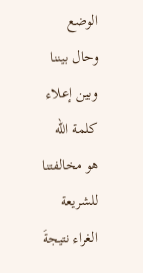الوضع وحال بيننا وبين إعلاء كلمة الله هو مخالفتنا للشريعة الغراء نتيجةَ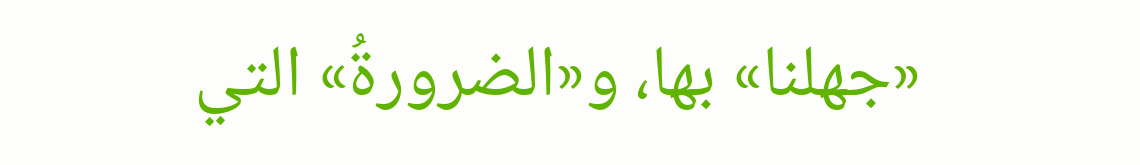«جهلنا» بها، و«الضرورةُ» التي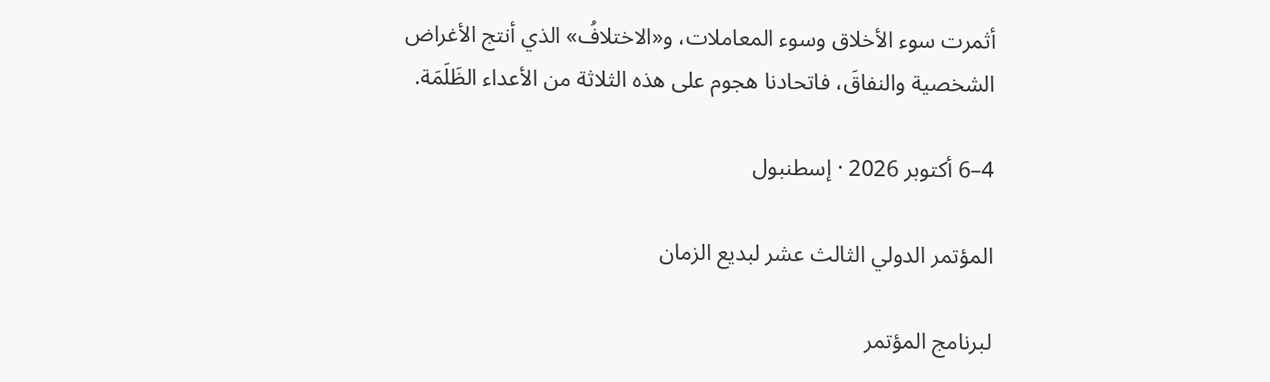أثمرت سوء الأخلاق وسوء المعاملات، و«الاختلافُ» الذي أنتج الأغراض الشخصية والنفاقَ، فاتحادنا هجوم على هذه الثلاثة من الأعداء الظَلَمَة.

4–6 أكتوبر 2026 · إسطنبول

المؤتمر الدولي الثالث عشر لبديع الزمان

لبرنامج المؤتمر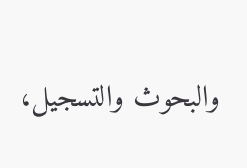والبحوث والتسجيل،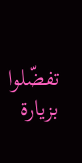تفضّلوا بزيارة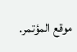موقع المؤتمر.